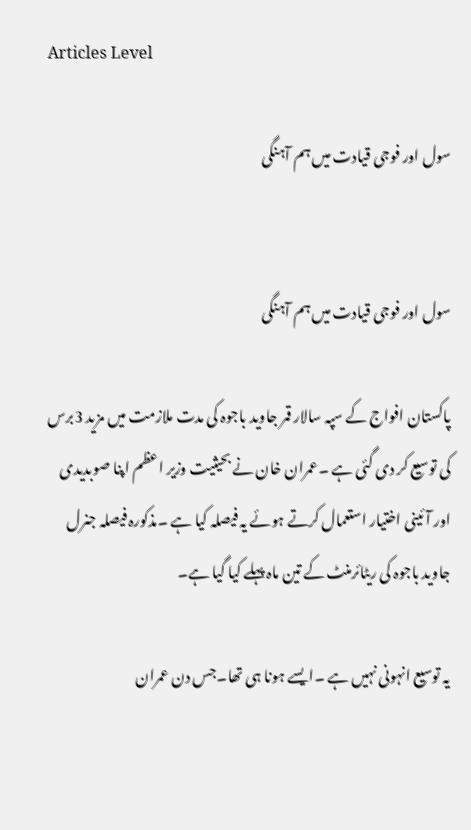Articles Level

سول اور فوجی قیادت میں ہم آہنگی


سول اور فوجی قیادت میں ہم آہنگی

پاکستان افواج کے سپہ سالار قمر جاوید باجوہ کی مدت ملازمت میں مزید 3برس کی توسیع کر دی گئی ہے ۔عمران خان نے بحیثیت وزیر اعظم اپنا صوبدیدی اور آئینی اختیار استعمال کرتے ہوئے یہ فیصلہ کیا ہے ۔مذکورہ فیصلہ جنرل جاوید باجوہ کی ریٹائرمنٹ کے تین ماہ پہلے کیا گیا ہے۔

یہ توسیع انہونی نہیں ہے ۔ایسے ہونا ہی تھا۔جس دن عمران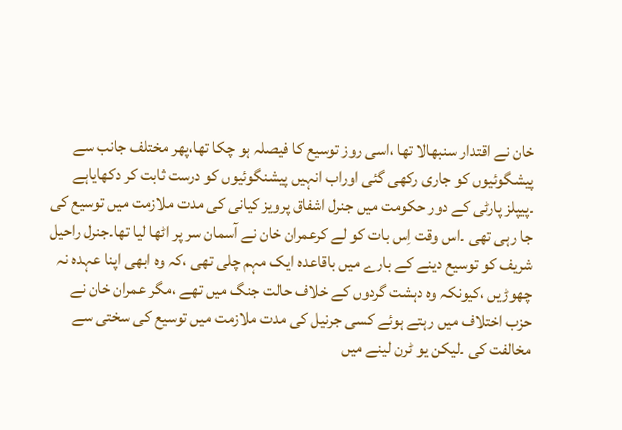خان نے اقتدار سنبھالا تھا ،اسی روز توسیع کا فیصلہ ہو چکا تھا،پھر مختلف جانب سے پیشگوئیوں کو جاری رکھی گئی اوراب انہیں پیشنگوئیوں کو درست ثابت کر دکھایاہے ۔پیپلز پارٹی کے دور حکومت میں جنرل اشفاق پرویز کیانی کی مدت ملازمت میں توسیع کی جا رہی تھی ۔اس وقت اِس بات کو لے کرعمران خان نے آسمان سر پر اٹھا لیا تھا۔جنرل راحیل شریف کو توسیع دینے کے بارے میں باقاعدہ ایک مہم چلی تھی ،کہ وہ ابھی اپنا عہدہ نہ چھوڑیں ،کیونکہ وہ دہشت گردوں کے خلاف حالت جنگ میں تھے ،مگر عمران خان نے حزب اختلاف میں رہتے ہوئے کسی جرنیل کی مدت ملازمت میں توسیع کی سختی سے مخالفت کی ۔لیکن یو ٹرن لینے میں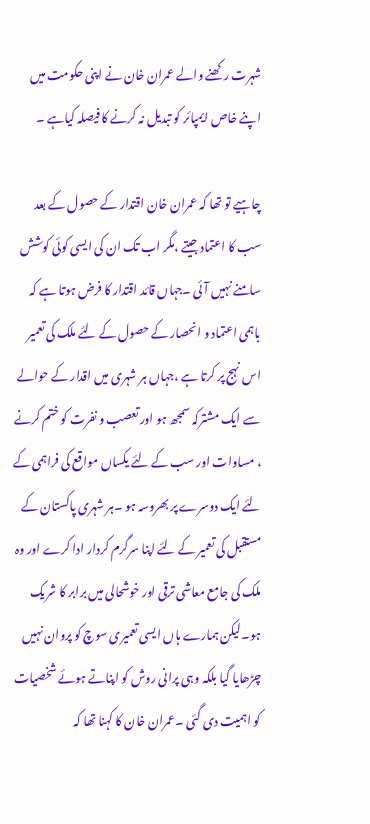شہرت رکھنے والے عمران خان نے اپنی حکومت میں اپنے خاص ایمپائر کو تبدیل نہ کرنے کا فیصلہ کیاہے ۔

چاہیے تو تھا کہ عمران خان اقتدار کے حصول کے بعد سب کا اعتماد جیتے ،مگر اب تک ان کی ایسی کوئی کوشش سامنے نہیں آئی ۔جہاں قائد اقتدار کا فرض ہوتا ہے کہ باہمی اعتماد و انحصار کے حصول کے لئے ملک کی تعمیر اس نہج پر کرتا ہے ،جہاں ہر شہری میں اقدار کے حوالے سے ایک مشترکہ سمجھ ہو اور تعصب و نفرت کو ختم کرنے ، مساوات اور سب کے لئے یکساں مواقع کی فراہمی کے لئے ایک دوسرے پر بھروسہ ہو ۔ہر شہری پاکستان کے مستقبل کی تعمیر کے لئے اپنا سرگرم کردار ادا کرے اور وہ ملک کی جامع معاشی ترقی اور خوشحالی میں برابر کا شریک ہو۔لیکن ہمارے ہاں ایسی تعمیری سوچ کو پروان نہیں چڑھایا گیا بلکہ وہی پرانی روش کو اپناتے ہوئے شخصیات کو اہمیت دی گئی ۔عمران خان کا کہنا تھا کہ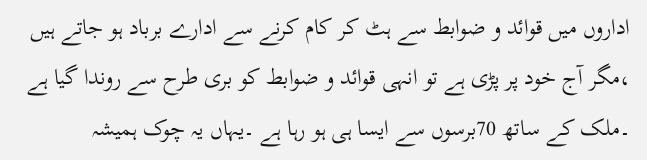اداروں میں قوائد و ضوابط سے ہٹ کر کام کرنے سے ادارے برباد ہو جاتے ہیں ،مگر آج خود پر پڑی ہے تو انہی قوائد و ضوابط کو بری طرح سے روندا گیا ہے ۔ملک کے ساتھ 70برسوں سے ایسا ہی ہو رہا ہے ۔یہاں یہ چوک ہمیشہ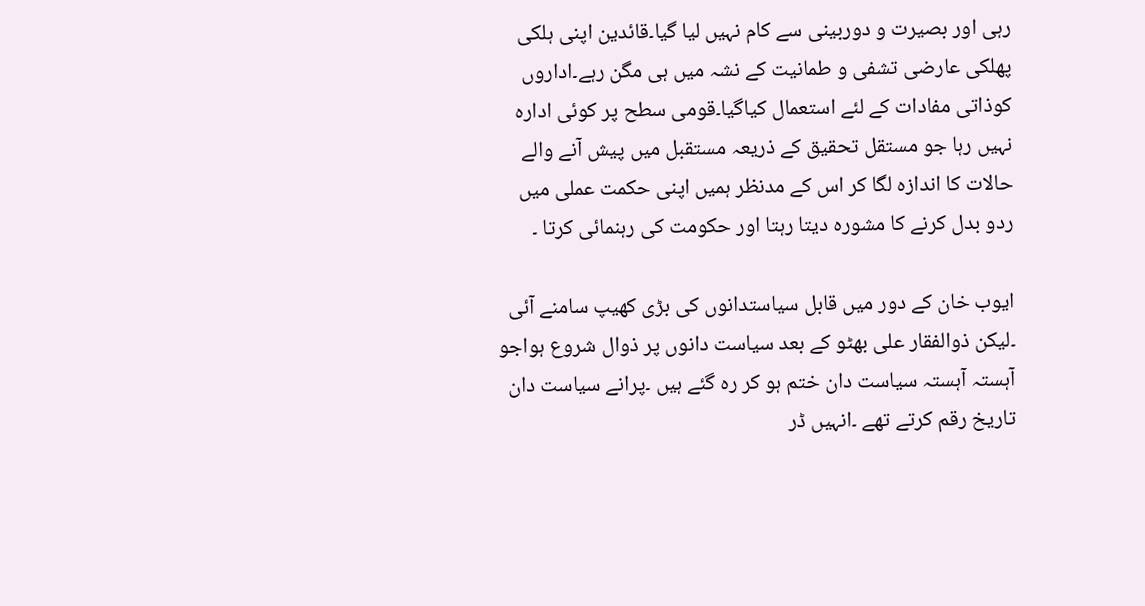رہی اور بصیرت و دوربینی سے کام نہیں لیا گیا۔قائدین اپنی ہلکی پھلکی عارضی تشفی و طمانیت کے نشہ میں ہی مگن رہے۔اداروں کوذاتی مفادات کے لئے استعمال کیاگیا۔قومی سطح پر کوئی ادارہ نہیں رہا جو مستقل تحقیق کے ذریعہ مستقبل میں پیش آنے والے حالات کا اندازہ لگا کر اس کے مدنظر ہمیں اپنی حکمت عملی میں ردو بدل کرنے کا مشورہ دیتا رہتا اور حکومت کی رہنمائی کرتا ۔

ایوب خان کے دور میں قابل سیاستدانوں کی بڑی کھیپ سامنے آئی ۔لیکن ذوالفقار علی بھٹو کے بعد سیاست دانوں پر ذوال شروع ہواجو آہستہ آہستہ سیاست دان ختم ہو کر رہ گئے ہیں ۔پرانے سیاست دان تاریخ رقم کرتے تھے ۔انہیں ڈر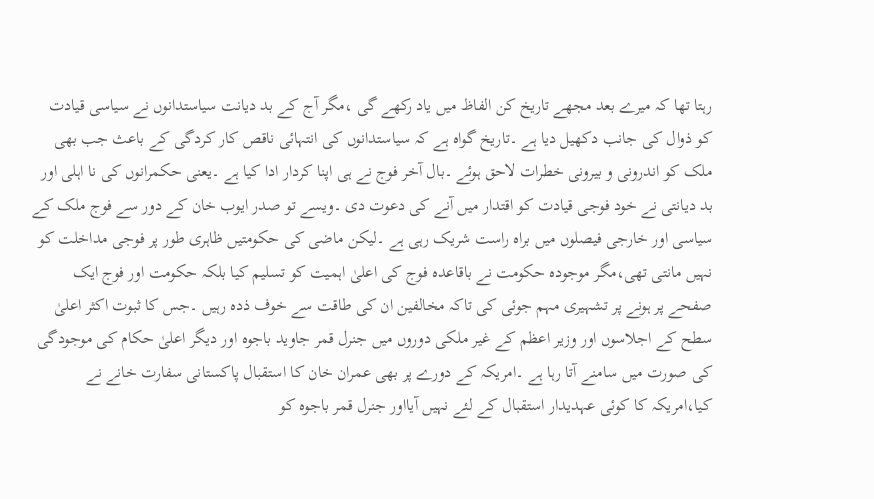رہتا تھا کہ میرے بعد مجھے تاریخ کن الفاظ میں یاد رکھے گی ،مگر آج کے بد دیانت سیاستدانوں نے سیاسی قیادت کو ذوال کی جانب دکھیل دیا ہے ۔تاریخ گواہ ہے کہ سیاستدانوں کی انتہائی ناقص کار کردگی کے باعث جب بھی ملک کو اندرونی و بیرونی خطرات لاحق ہوئے ۔بال آخر فوج نے ہی اپنا کردار ادا کیا ہے ۔یعنی حکمرانوں کی نا اہلی اور بد دیانتی نے خود فوجی قیادت کو اقتدار میں آنے کی دعوت دی ۔ویسے تو صدر ایوب خان کے دور سے فوج ملک کے سیاسی اور خارجی فیصلوں میں براہ راست شریک رہی ہے ۔لیکن ماضی کی حکومتیں ظاہری طور پر فوجی مداخلت کو نہیں مانتی تھی،مگر موجودہ حکومت نے باقاعدہ فوج کی اعلیٰ اہمیت کو تسلیم کیا بلکہ حکومت اور فوج ایک صفحے پر ہونے پر تشہیری مہم جوئی کی تاکہ مخالفین ان کی طاقت سے خوف ذدہ رہیں ۔جس کا ثبوت اکثر اعلیٰ سطح کے اجلاسوں اور وزیر اعظم کے غیر ملکی دوروں میں جنرل قمر جاوید باجوہ اور دیگر اعلیٰ حکام کی موجودگی کی صورت میں سامنے آتا رہا ہے ۔امریکہ کے دورے پر بھی عمران خان کا استقبال پاکستانی سفارت خانے نے کیا،امریکہ کا کوئی عہدیدار استقبال کے لئے نہیں آیااور جنرل قمر باجوہ کو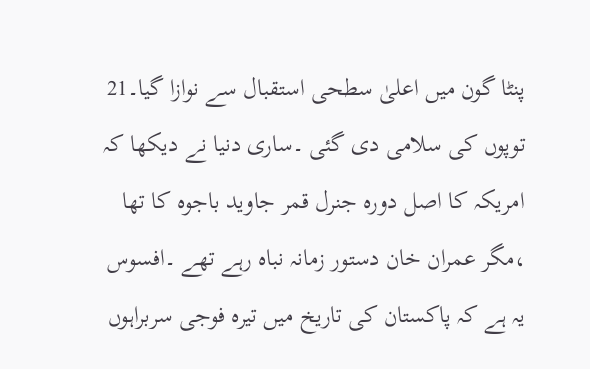پنٹا گون میں اعلیٰ سطحی استقبال سے نوازا گیا۔21 توپوں کی سلامی دی گئی ۔ساری دنیا نے دیکھا کہ امریکہ کا اصل دورہ جنرل قمر جاوید باجوہ کا تھا ،مگر عمران خان دستور زمانہ نباہ رہے تھے ۔افسوس یہ ہے کہ پاکستان کی تاریخ میں تیرہ فوجی سربراہوں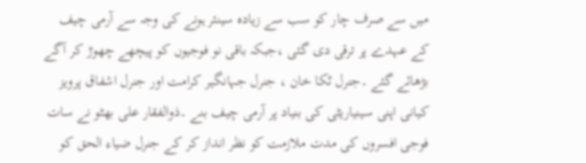میں سے صرف چار کو سب سے زیادہ سینئر ہونے کی وجہ سے آرمی چیف کے عہدے پر ترقی دی گئی ،جبکہ باقی نو فوجیوں کو پیچھے چھوڑ کر آگے بڑھائے گئے ۔جنرل ٹکا خان ، جنرل جہانگیر کرامت اور جنرل اشفاق پرویز کیانی اپنی سینیاریٹی کی بنیاد پر آرمی چیف بنے ۔ذوالفقار علی بھٹو نے سات فوجی افسروں کی مدت ملازمت کو نظر انداز کر کے جنرل ضیاء الحق کو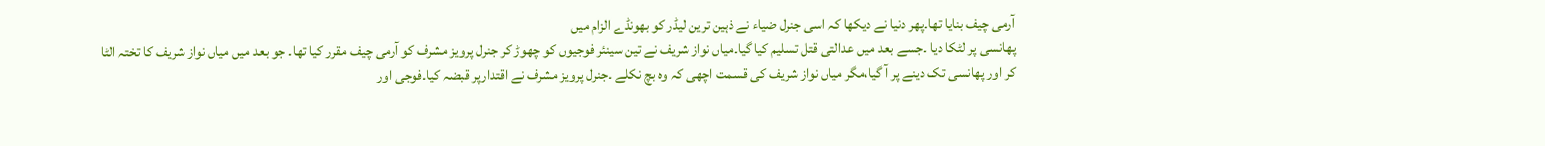آرمی چیف بنایا تھا۔پھر دنیا نے دیکھا کہ اسی جنرل ضیاء نے ذہین ترین لیڈر کو بھونڈے الزام میں
پھانسی پر لٹکا دیا ۔جسے بعد میں عدالتی قتل تسلیم کیا گیا۔میاں نواز شریف نے تین سینئر فوجیوں کو چھوڑ کر جنرل پرویز مشرف کو آرمی چیف مقرر کیا تھا۔ جو بعد میں میاں نواز شریف کا تختہ الٹا کر اور پھانسی تک دینے پر آ گیا،مگر میاں نواز شریف کی قسمت اچھی کہ وہ بچ نکلے ۔جنرل پرویز مشرف نے اقتدارپر قبضہ کیا۔فوجی اور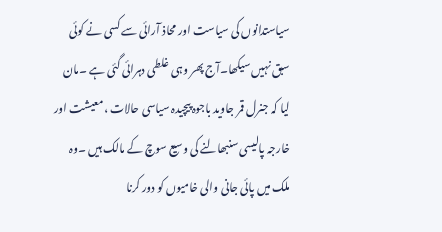سیاستدانوں کی سیاست اور محاذ آرائی سے کسی نے کوئی سبق نہیں سیکھا۔آج پھر وہی غلطی دہرائی گئی ہے ۔مان لیا کہ جنرل قمر جاوید باجوہ پیچیدہ سیاسی حالات ،معیشت اور خارجہ پالیسی سنبھالنے کی وسیع سوچ کے مالک ہیں ۔وہ ملک میں پائی جانی والی خامیوں کو دور کرنا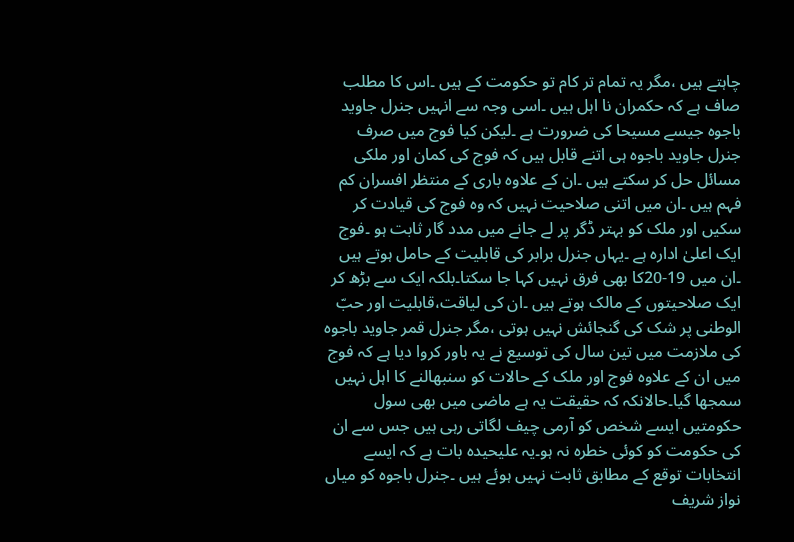چاہتے ہیں ،مگر یہ تمام تر کام تو حکومت کے ہیں ۔اس کا مطلب صاف ہے کہ حکمران نا اہل ہیں ۔اسی وجہ سے انہیں جنرل جاوید باجوہ جیسے مسیحا کی ضرورت ہے ۔لیکن کیا فوج میں صرف جنرل جاوید باجوہ ہی اتنے قابل ہیں کہ فوج کی کمان اور ملکی مسائل حل کر سکتے ہیں ۔ان کے علاوہ باری کے منتظر افسران کم فہم ہیں ۔ان میں اتنی صلاحیت نہیں کہ وہ فوج کی قیادت کر سکیں اور ملک کو بہتر ڈگر پر لے جانے میں مدد گار ثابت ہو ۔فوج ایک اعلیٰ ادارہ ہے ۔یہاں جنرل برابر کی قابلیت کے حامل ہوتے ہیں ۔ان میں 19-20کا بھی فرق نہیں کہا جا سکتا۔بلکہ ایک سے بڑھ کر ایک صلاحیتوں کے مالک ہوتے ہیں ۔ان کی لیاقت،قابلیت اور حبّ الوطنی پر شک کی گنجائش نہیں ہوتی ،مگر جنرل قمر جاوید باجوہ کی ملازمت میں تین سال کی توسیع نے یہ باور کروا دیا ہے کہ فوج میں ان کے علاوہ فوج اور ملک کے حالات کو سنبھالنے کا اہل نہیں سمجھا گیا۔حالانکہ کہ حقیقت یہ ہے ماضی میں بھی سول حکومتیں ایسے شخص کو آرمی چیف لگاتی رہی ہیں جس سے ان کی حکومت کو کوئی خطرہ نہ ہو۔یہ علیحیدہ بات ہے کہ ایسے انتخابات توقع کے مطابق ثابت نہیں ہوئے ہیں ۔جنرل باجوہ کو میاں نواز شریف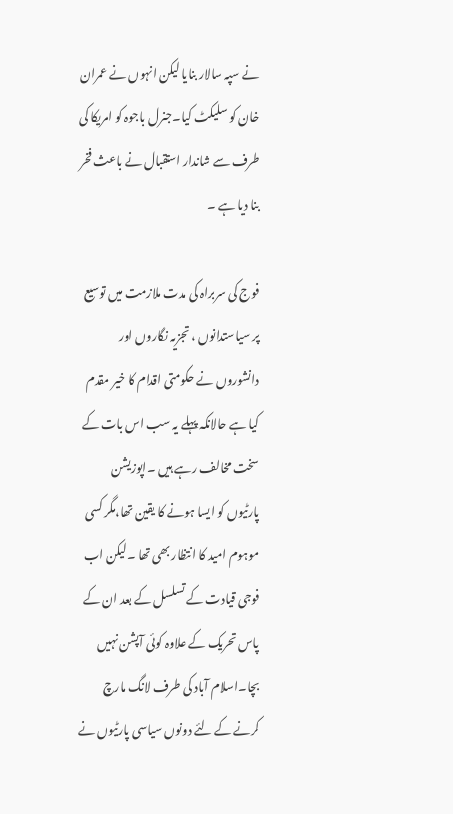نے سپہ سالار بنایا لیکن انہوں نے عمران خان کو سلیکٹ کیا۔جنرل باجوہ کو امریکا کی طرف سے شاندار استقبال نے باعث فخر بنا دیا ہے ۔

فوج کی سربراہ کی مدت ملازمت میں توسیع پر سیاستدانوں ، تجزیہ نگاروں اور دانشوروں نے حکومتی اقدام کا خیر مقدم کیا ہے حالانکہ پہلے یہ سب اس بات کے سخت مخالف رہے ہیں ۔اپوزیشن پارٹیوں کو ایسا ہونے کا یقین تھا،مگر کسی موہوم امید کا انتظار بھی تھا ۔لیکن اب فوجی قیادت کے تسلسل کے بعد ان کے پاس تحریک کے علاوہ کوئی آپشن نہیں بچا۔اسلام آباد کی طرف لانگ مارچ کرنے کے لئے دونوں سیاسی پارٹیوں نے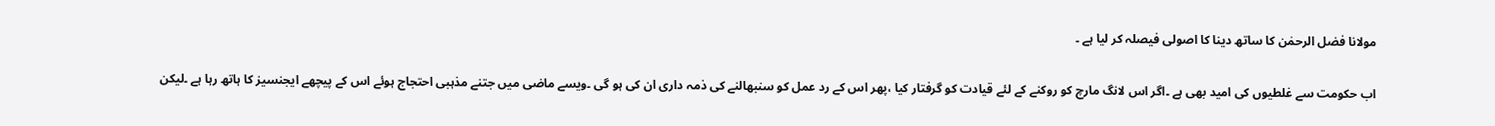مولانا فضل الرحمٰن کا ساتھ دینا کا اصولی فیصلہ کر لیا ہے ۔

اب حکومت سے غلطیوں کی امید بھی ہے ۔اگر اس لانگ مارچ کو روکنے کے لئے قیادت کو گرفتار کیا ،پھر اس کے رد عمل کو سنبھالنے کی ذمہ داری ان کی ہو گی ۔ویسے ماضی میں جتنے مذہبی احتجاج ہوئے اس کے پیچھے ایجنسیز کا ہاتھ رہا ہے ۔لیکن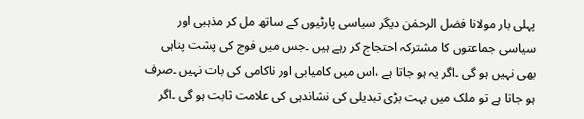پہلی بار مولانا فضل الرحمٰن دیگر سیاسی پارٹیوں کے ساتھ مل کر مذہبی اور سیاسی جماعتوں کا مشترکہ احتجاج کر رہے ہیں ۔جس میں فوج کی پشت پناہی بھی نہیں ہو گی ۔اگر یہ ہو جاتا ہے ،اس میں کامیابی اور ناکامی کی بات نہیں ۔صرف ہو جاتا ہے تو ملک میں بہت بڑی تبدیلی کی نشاندہی کی علامت ثابت ہو گی ۔اگر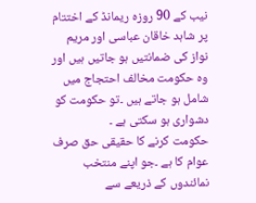نیب کے 90 روزہ ریمانڈ کے اختتام پر شاہد خاقان عباسی اور مریم نواز کی ضمانتیں ہو جاتیں ہیں اور وہ حکومت مخالف احتجاج میں شامل ہو جاتے ہیں ۔تو حکومت کو دشواری ہو سکتی ہے ۔
حکومت کرنے کا حقیقی حق صرف عوام کا ہے ۔جو اپنے منتخب نمائندوں کے ذریعے سے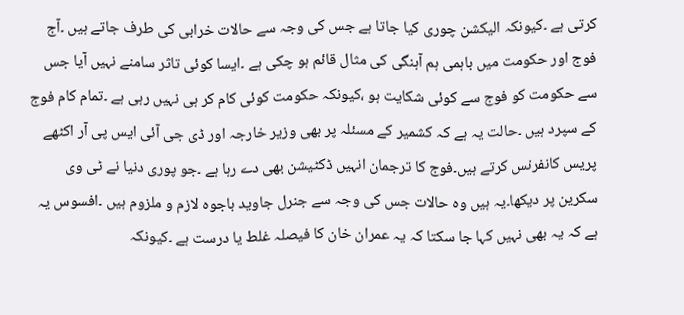کرتی ہے ۔کیونکہ الیکشن چوری کیا جاتا ہے جس کی وجہ سے حالات خرابی کی طرف جاتے ہیں ۔آج فوج اور حکومت میں باہمی ہم آہنگی کی مثال قائم ہو چکی ہے ۔ایسا کوئی تاثر سامنے نہیں آیا جس سے حکومت کو فوج سے کوئی شکایت ہو ،کیونکہ حکومت کوئی کام کر ہی نہیں رہی ہے ۔تمام کام فوج کے سپرد ہیں ۔حالت یہ ہے کہ کشمیر کے مسئلہ پر بھی وزیر خارجہ اور ڈی جی آئی ایس پی آر اکٹھے پریس کانفرنس کرتے ہیں۔فوج کا ترجمان انہیں ڈکٹیشن بھی دے رہا ہے ۔جو پوری دنیا نے ٹی وی سکرین پر دیکھا۔یہ ہیں وہ حالات جس کی وجہ سے جنرل جاوید باجوہ لازم و ملزوم ہیں ۔افسوس یہ ہے کہ یہ بھی نہیں کہا جا سکتا کہ یہ عمران خان کا فیصلہ غلط یا درست ہے ۔کیونکہ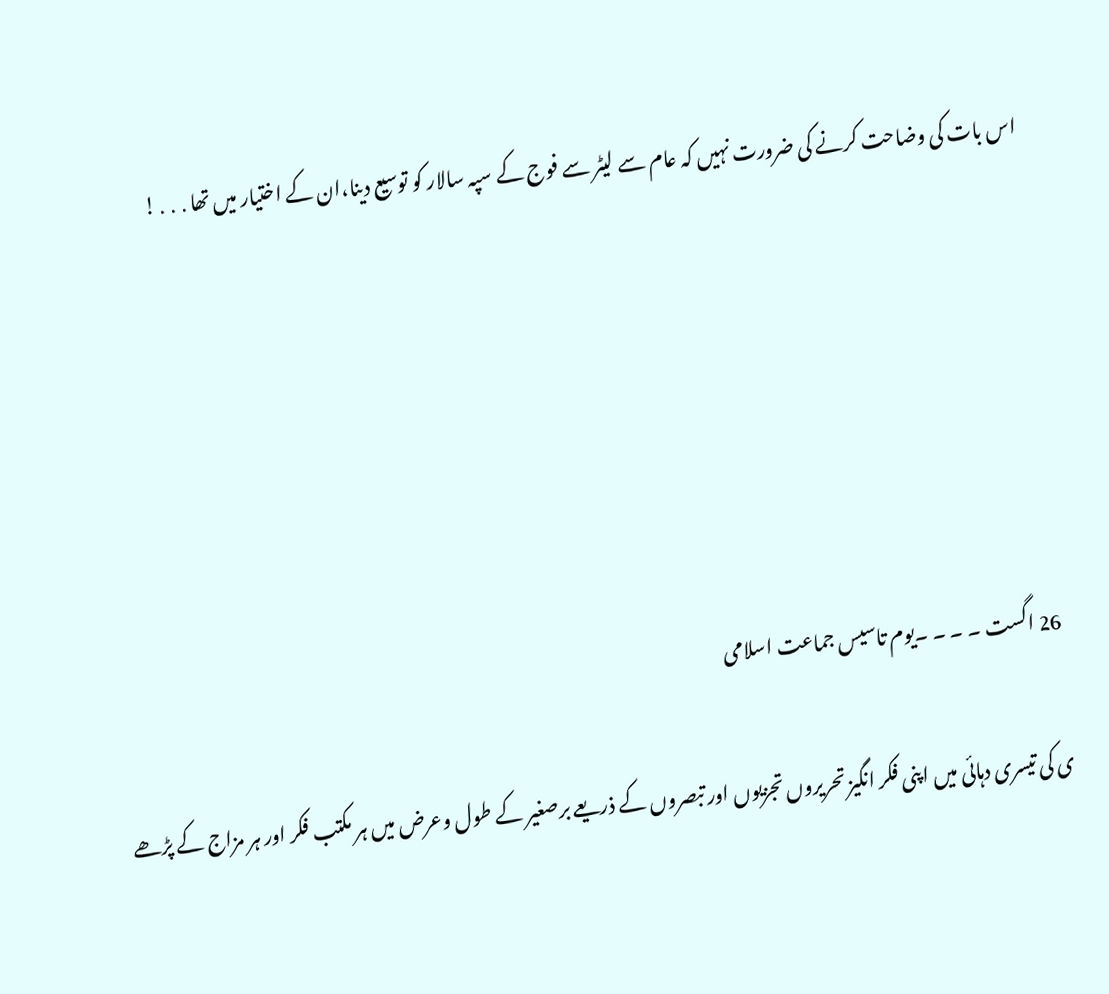اس بات کی وضاحت کرنے کی ضرورت نہیں کہ عام سے لیٹر سے فوج کے سپہ سالار کو توسیع دینا،ان کے اختیار میں تھا․․․!






26 اگست ۔ ۔ ۔ ۔یوم تاسیس جماعت اسلامی

ی کی تیسری دہائی میں اپنی فکر انگیز تحریروں تجزیوں اور تبصروں کے ذریعے برصغیر کے طول وعرض میں ہر مکتب فکر اور ہر مزاج کے پڑھے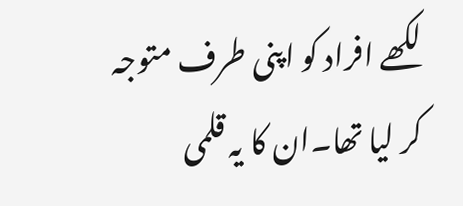لکھے افراد کو اپنی طرف متوجہ کر لیا تھا۔ان کا یہ قلمی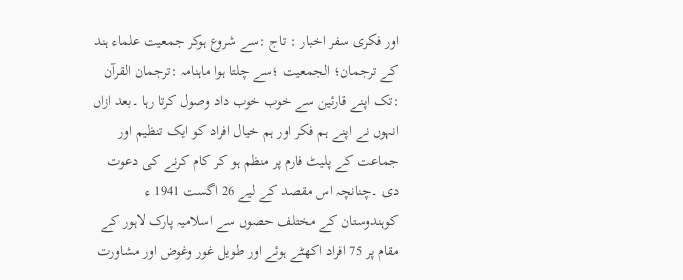اور فکری سفر اخبار : تاج :سے شروع ہوکر جمعیت علماء ہند کے ترجمان؛ الجمعیت ؛سے چلتا ہوا ماہنامہ :ترجمان القرآن :تک اپنے قارئین سے خوب خوب داد وصول کرتا رہا ۔بعد ازاں انہوں نے اپنے ہم فکر اور ہم خیال افراد کو ایک تنظیم اور جماعت کے پلیٹ فارم پر منظم ہو کر کام کرنے کی دعوت دی ۔چنانچہ اس مقصد کے لیے 26 اگست 1941 ء کوہندوستان کے مختلف حصوں سے اسلامیہ پارک لاہور کے مقام پر 75 افراد اکھٹے ہوئے اور طویل غور وغوض اور مشاورت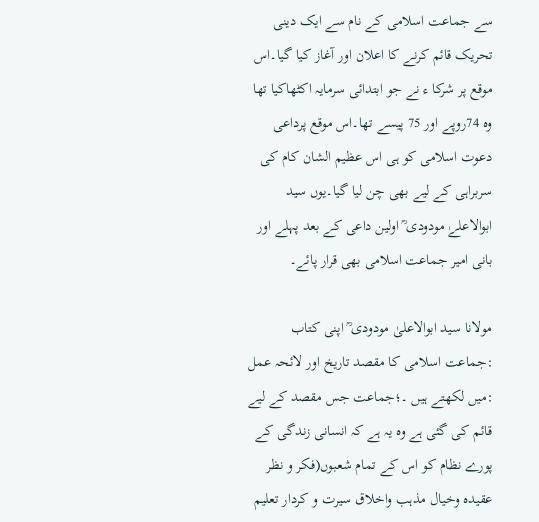سے جماعت اسلامی کے نام سے ایک دینی تحریک قائم کرنے کا اعلان اور آغاز کیا گیا۔اس موقع پر شرکا ء نے جو ابتدائی سرمایہ اکٹھاکیا تھا وہ 74روپے اور 75 پیسے تھا۔اس موقع پرداعی دعوت اسلامی کو ہی اس عظیم الشان کام کی سربراہی کے لیے بھی چن لیا گیا۔یوں سید ابوالاعلےٰ مودودی ؒ اولین داعی کے بعد پہلے اور بانی امیر جماعت اسلامی بھی قرار پائے۔

مولانا سید ابوالاعلیٰ مودودی ؒ اپنی کتاب :جماعت اسلامی کا مقصد تاریخ اور لائحہ عمل :میں لکھتے ہیں ۔؛جماعت جس مقصد کے لیے قائم کی گئی ہے وہ یہ ہے کہ انسانی زندگی کے پورے نظام کو اس کے تمام شعبوں(فکر و نظر عقیدہ وخیال مذہب واخلاق سیرت و کردار تعلیم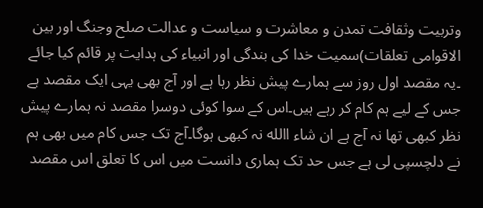وتربیت وثقافت تمدن و معاشرت و سیاست و عدالت صلح وجنگ اور بین الاقوامی تعلقات)سمیت خدا کی بندگی اور انبیاء کی ہدایت پر قائم کیا جائے ۔یہ مقصد اول روز سے ہمارے پیش نظر رہا ہے اور آج بھی یہی ایک مقصد ہے جس کے لیے ہم کام کر رہے ہیں۔اس کے سوا کوئی دوسرا مقصد نہ ہمارے پیش نظر کبھی تھا نہ آج ہے ان شاء االله نہ کبھی ہوگا۔آج تک جس کام میں بھی ہم نے دلچسپی لی ہے جس حد تک ہماری دانست میں اس کا تعلق اس مقصد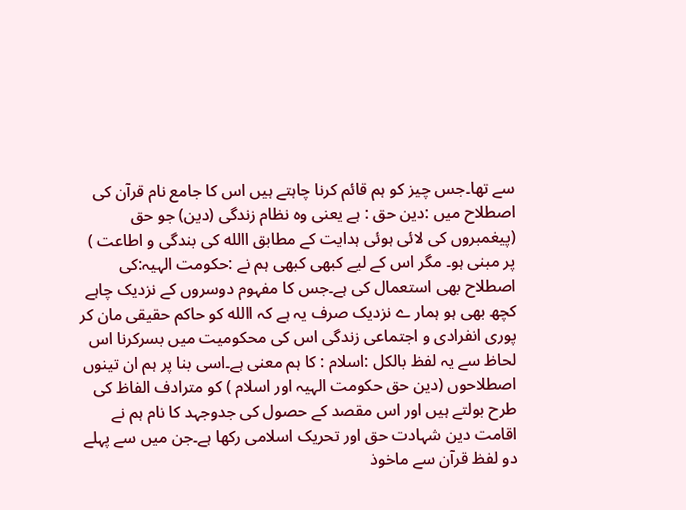سے تھا۔جس چیز کو ہم قائم کرنا چاہتے ہیں اس کا جامع نام قرآن کی اصطلاح میں :دین حق : ہے یعنی وہ نظام زندگی (دین) جو حق (پیغمبروں کی لائی ہوئی ہدایت کے مطابق االله کی بندگی و اطاعت ) پر مبنی ہو۔ مگر اس کے لیے کبھی کبھی ہم نے :حکومت الہیہ:کی اصطلاح بھی استعمال کی ہے۔جس کا مفہوم دوسروں کے نزدیک چاہے کچھ بھی ہو ہمار ے نزدیک صرف یہ ہے کہ االله کو حاکم حقیقی مان کر پوری انفرادی و اجتماعی زندگی اس کی محکومیت میں بسرکرنا اس لحاظ سے یہ لفظ بالکل :اسلام : کا ہم معنی ہے۔اسی بنا پر ہم ان تینوں اصطلاحوں (دین حق حکومت الہیہ اور اسلام ) کو مترادف الفاظ کی طرح بولتے ہیں اور اس مقصد کے حصول کی جدوجہد کا نام ہم نے اقامت دین شہادت حق اور تحریک اسلامی رکھا ہے۔جن میں سے پہلے دو لفظ قرآن سے ماخوذ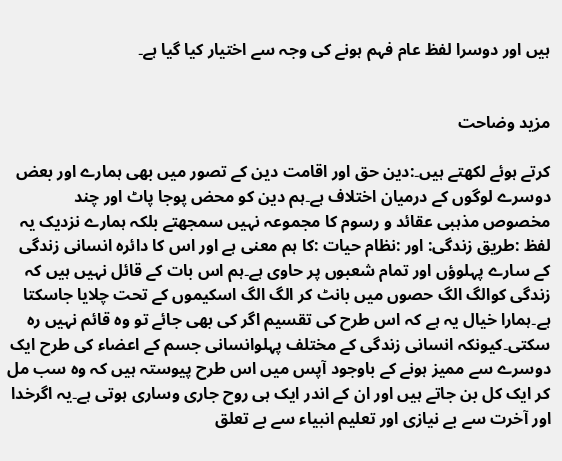ہیں اور دوسرا لفظ عام فہم ہونے کی وجہ سے اختیار کیا گیا ہے۔


مزید وضاحت

کرتے ہوئے لکھتے ہیں۔:دین حق اور اقامت دین کے تصور میں بھی ہمارے اور بعض دوسرے لوگوں کے درمیان اختلاف ہے۔ہم دین کو محض پوجا پاٹ اور چند مخصوص مذہبی عقائد و رسوم کا مجموعہ نہیں سمجھتے بلکہ ہمارے نزدیک یہ لفظ :طریق زندگی: اور :نظام حیات :کا ہم معنی ہے اور اس کا دائرہ انسانی زندگی کے سارے پہلوؤں اور تمام شعبوں پر حاوی ہے۔ہم اس بات کے قائل نہیں ہیں کہ زندگی کوالگ الگ حصوں میں بانٹ کر الگ الگ اسکیموں کے تحت چلایا جاسکتا ہے۔ہمارا خیال یہ ہے کہ اس طرح کی تقسیم اگر کی بھی جائے تو وہ قائم نہیں رہ سکتی۔کیونکہ انسانی زندگی کے مختلف پہلوانسانی جسم کے اعضاء کی طرح ایک دوسرے سے ممیز ہونے کے باوجود آپس میں اس طرح پیوستہ ہیں کہ وہ سب مل کر ایک کل بن جاتے ہیں اور ان کے اندر ایک ہی روح جاری وساری ہوتی ہے۔یہ اگرخدا اور آخرت سے بے نیازی اور تعلیم انبیاء سے بے تعلق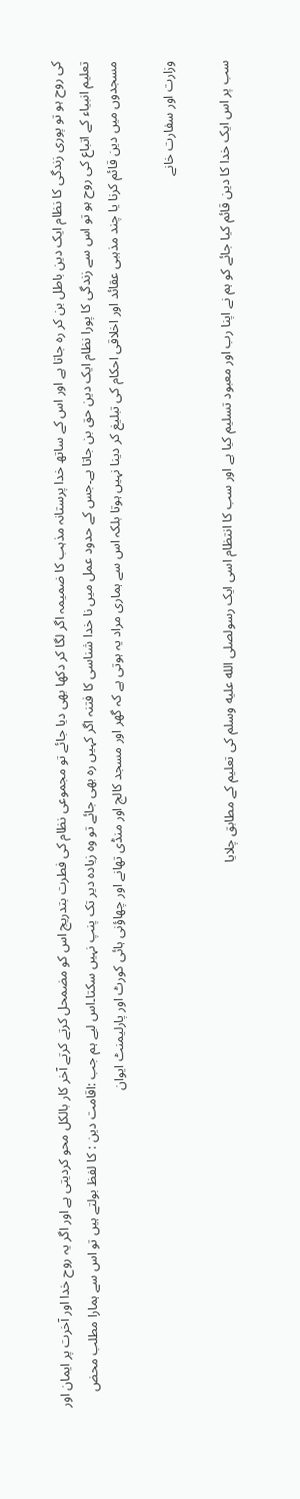کی روح ہو تو پوری زندگی کا نظام ایک دین باطل بن کر رہ جاتا ہے اور اس کے ساتھ خدا پرستانہ مذہب کا ضمیمہ اگر لگا کر دکھا بھی دیا جائے تو مجموعی نظام کی فطرت بتدریج اس کو مضمحل کرتے کرتے آخر کار بالکل محو کردیتی ہے اور اگر یہ روح خدا اور آخرت پر ایمان اور تعلیم انبیاء کے اتباع کی روح ہو تو اس سے زندگی کا پورا نظام ایک دین حق بن جاتا ہے۔جس کے حدود عمل میں نا خدا شناسی کا فتنہ اگر کہیں رہ بھی جائے تو وہ زیادہ دیر تک پنپ نہیں سکتا۔اس لیے ہم جب :اقامت دین : کا لفظ بولتے ہیں تو اس سے ہمارا مطلب محض مسجدوں میں دین قائم کرنا یا چند مذہبی عقائد اور اخلاقی احکام کی تبلیغ کر دینا نہیں ہوتا بلکہ اس سے ہماری مراد یہ ہوتی ہے کہ گھر اور مسجد کالج اور منڈی تھانے اور چھاؤنی ہائی کورٹ اور پارلیمنٹ ایوان

وزارت اور سفارت خانے

سب پر اس ایک خدا کا دین قائم کیا جائے کو ہم نے اپنا رب اور معبود تسلیم کیا ہے اور سب کا انتظام اسی ایک رسولصلى الله عليه وسلم کی تعلیم کے مطابق چلایا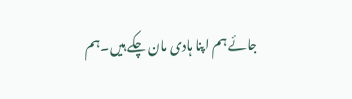جائے ہم اپنا ہادی مان چکے ہیں۔ہم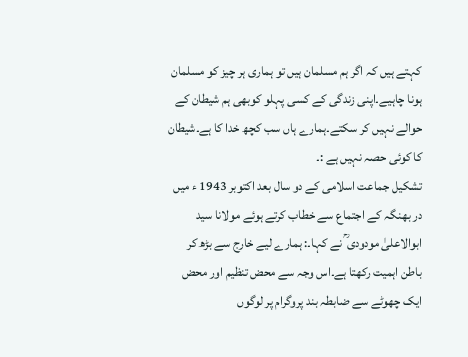کہتے ہیں کہ اگر ہم مسلمان ہیں تو ہماری ہر چیز کو مسلمان ہونا چاہیے۔اپنی زندگی کے کسی پہلو کوبھی ہم شیطان کے حوالے نہیں کر سکتے۔ہمارے ہاں سب کچھ خدا کا ہے۔شیطان کا کوئی حصہ نہیں ہے :۔
تشکیل جماعت اسلامی کے دو سال بعد اکتوبر 1943 ء میں در بھنگہ کے اجتماع سے خطاب کرتے ہوئے مولانا سید ابوالاعلیٰ مودودی ؒ نے کہا۔: ہمارے لیے خارج سے بڑھ کر باطن اہمیت رکھتا ہے۔اس وجہ سے محض تنظیم اور محض ایک چھوٹے سے ضابطہ بند پروگرام پر لوگوں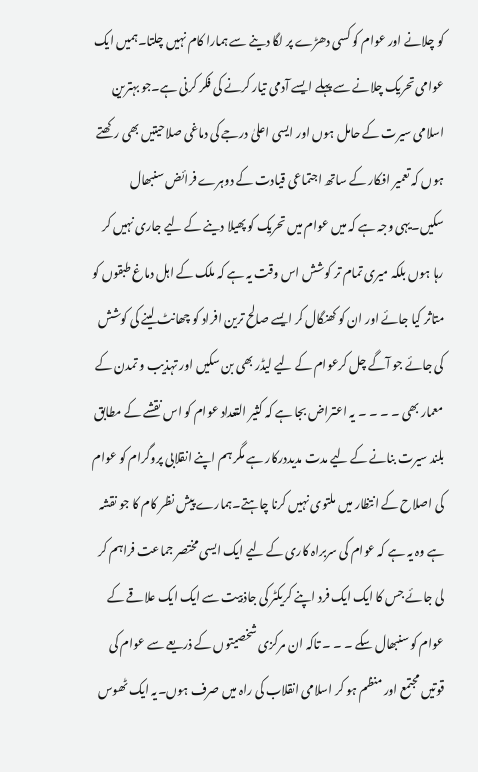کو چلانے اور عوام کو کسی دھڑے پر لگا دینے سے ہمارا کام نہیں چلتا۔ہمیں ایک عوامی تحریک چلانے سے پہلے ایسے آدمی تیار کرنے کی فکر کرنی ہے۔جو بہترین اسلامی سیرت کے حامل ہوں اور ایسی اعلیٰ درجے کی دماغی صلاحیتیں بھی رکھتے ہوں کہ تعمیر افکار کے ساتھ اجتماعی قیادت کے دوہرے فرائض سنبھال سکیں۔یہی وجہ ہے کہ میں عوام میں تحریک کو پھیلا دینے کے لیے جاری نہیں کر رہا ہوں بلکہ میری تمام تر کوشش اس وقت یہ ہے کہ ملک کے اہل دماغ طبقوں کو متاثر کیا جائے اور ان کو کھنگال کر ایسے صالح ترین افراد کو چھانٹ لینے کی کوشش کی جائے جو آگے چل کرعوام کے لیے لیڈر بھی بن سکیں اور تہذیب و تمدن کے معمار بھی ۔ ۔ ۔ ۔ یہ اعتراض بجا ہے کہ کثیر التعداد عوام کو اس نقشے کے مطابق بلند سیرت بنانے کے لیے مدت مدیددرکار ہے مگر ہم اپنے انقلابی پروگرام کو عوام کی اصلاح کے انتظار میں ملتوی نہیں کرنا چاہتے۔ہمارے پیش نظر کام کا جو نقشہ ہے وہ یہ ہے کہ عوام کی سربراہ کاری کے لیے ایک ایسی مختصر جماعت فراہم کر لی جائے جس کا ایک ایک فرد اپنے کریکٹر کی جاذبیت سے ایک ایک علاقے کے عوام کو سنبھال سکے ۔ ۔ ۔ تاکہ ان مرکزی شخصیتوں کے ذریعے سے عوام کی قوتیں مجتمع اور منظم ہو کر اسلامی انقلاب کی راہ میں صرف ہوں۔یہ ایک ٹھوس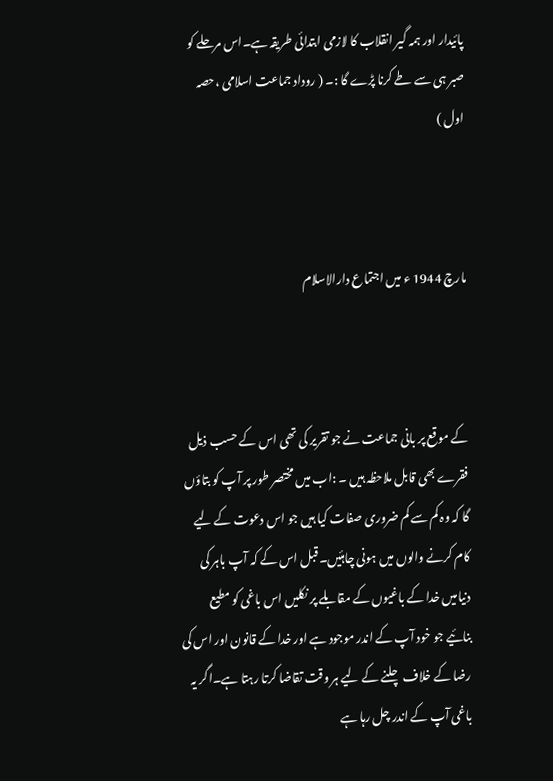پائیدار اور ہمہ گیر انقلاب کا لازمی ابتدائی طریقہ ہے۔اس مرحلے کو صبر ہی سے طے کرنا پڑے گا :۔ ( روداد جماعت اسلامی ،حصہ اول )



مارچ 1944 ء میں اجتماع دارالاسلام



کے موقع پر بانی جماعت نے جو تقریر کی تھی اس کے حسب ذیل فقرے بھی قابل ملاحظہ ہیں ۔ :اب میں مختصر طور پر آپ کو بتاؤں گا کہ وہ کم سے کم ضروری صفات کیا ہیں جو اس دعوت کے لیے کام کرنے والوں میں ہونی چاہئیں۔قبل اس کے کہ آپ باہر کی دنیامیں خدا کے باغیوں کے مقابلے پر نکلیں اس باغی کو مطیع بنائیے جو خود آپ کے اندر موجود ہے اور خدا کے قانون اور اس کی رضا کے خلاف چلنے کے لیے ہر وقت تقاضا کرتا رہتا ہے۔اگر یہ باغی آپ کے اندر چل رہا ہے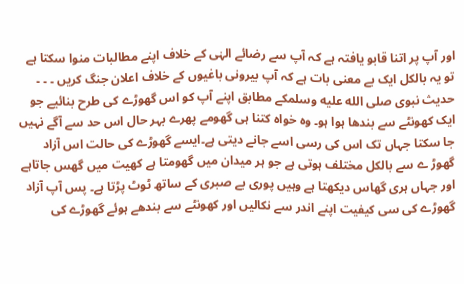اور آپ پر اتنا قابو یافتہ ہے کہ آپ سے رضائے الہٰی کے خلاف اپنے مطالبات منوا سکتا ہے تو یہ بالکل ایک بے معنی بات ہے کہ آپ بیرونی باغیوں کے خلاف اعلان جنگ کریں ۔ ۔ ۔ حدیث نبوی صلى الله عليه وسلمکے مطابق اپنے آپ کو اس گھوڑے کی طرح بنائیے جو ایک کھونٹے سے بندھا ہوا ہو۔ وہ خواہ کتنا ہی گھومے پھرے بہر حال اس حد سے آگے نہیں جا سکتا جہاں تک اس کی رسی اسے جانے دیتی ہے۔ایسے گھوڑے کی حالت اس آزاد گھوڑ ے سے بالکل مختلف ہوتی ہے جو ہر میدان میں گھومتا ہے کھیت میں گھس جاتاہے اور جہاں ہری گھاس دیکھتا ہے وہیں پوری بے صبری کے ساتھ ٹوٹ پڑتا ہے۔ پس آپ آزاد گھوڑے کی سی کیفیت اپنے اندر سے نکالیں اور کھونٹے سے بندھے ہوئے گھوڑے کی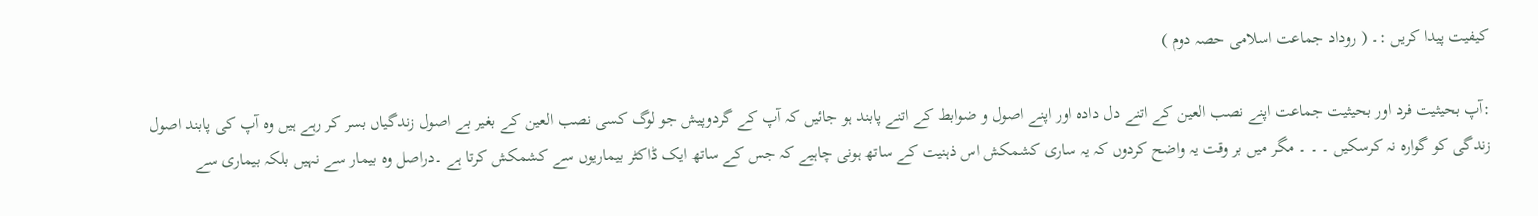کیفیت پیدا کریں :۔ ( روداد جماعت اسلامی حصہ دوم )

:آپ بحیثیت فرد اور بحیثیت جماعت اپنے نصب العین کے اتنے دل دادہ اور اپنے اصول و ضوابط کے اتنے پابند ہو جائیں کہ آپ کے گردوپیش جو لوگ کسی نصب العین کے بغیر بے اصول زندگیاں بسر کر رہے ہیں وہ آپ کی پابند اصول زندگی کو گوارہ نہ کرسکیں ۔ ۔ ۔ مگر میں بر وقت یہ واضح کردوں کہ یہ ساری کشمکش اس ذہنیت کے ساتھ ہونی چاہیے کہ جس کے ساتھ ایک ڈاکٹر بیماریوں سے کشمکش کرتا ہے ۔دراصل وہ بیمار سے نہیں بلکہ بیماری سے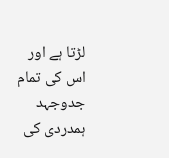لڑتا ہے اور اس کی تمام جدوجہد ہمدردی کی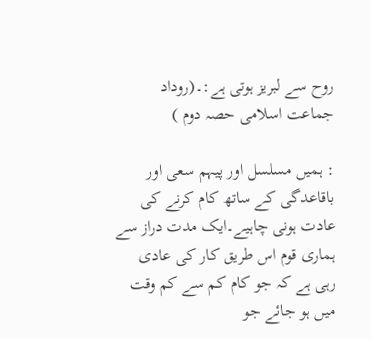روح سے لبریز ہوتی ہے:۔(روداد جماعت اسلامی حصہ دوم )

: ہمیں مسلسل اور پیہم سعی اور باقاعدگی کے ساتھ کام کرنے کی عادت ہونی چاہیے۔ایک مدت دراز سے ہماری قوم اس طریق کار کی عادی رہی ہے کہ جو کام کم سے کم وقت میں ہو جائے جو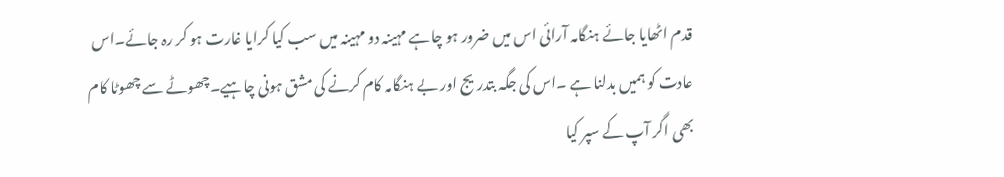قدم اٹھایا جائے ہنگامہ آرائی اس میں ضرور ہو چاہے مہینہ دو مہینہ میں سب کیا کرایا غارت ہو کر رہ جائے۔اس عادت کو ہمیں بدلنا ہے ۔اس کی جگہ بتدریج اور بے ہنگامہ کام کرنے کی مشق ہونی چاہیے۔چھوٹے سے چھوٹا کام بھی اگر آپ کے سپر کیا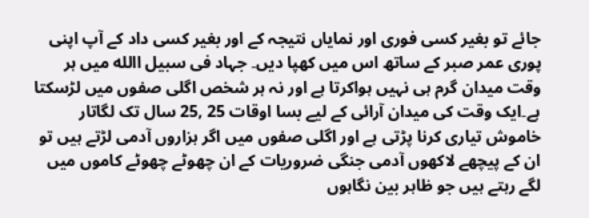جائے تو بغیر کسی فوری اور نمایاں نتیجہ کے اور بغیر کسی داد کے آپ اپنی پوری عمر صبر کے ساتھ اس میں کھپا دیں۔ جہاد فی سبیل االله میں ہر وقت میدان گرم ہی نہیں ہواکرتا ہے اور نہ ہر شخص اگلی صفوں میں لڑسکتا ہے۔ایک وقت کی میدان آرائی کے لیے بسا اوقات 25 ,25 سال تک لگاتار خاموش تیاری کرنا پڑتی ہے اور اگلی صفوں میں اگر ہزاروں آدمی لڑتے ہیں تو ان کے پیچھے لاکھوں آدمی جنگی ضروریات کے ان چھوٹے چھوٹے کاموں میں لگے رہتے ہیں جو ظاہر بین نگاہوں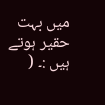میں بہت حقیر ہوتے ہیں :۔ (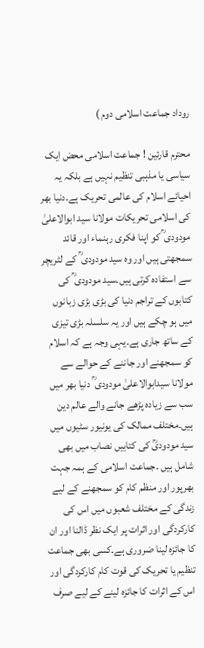روداد جماعت اسلامی دوم )

محترم قارئین ! جماعت اسلامی محض ایک سیاسی یا مذہبی تنظیم نہیں ہے بلکہ یہ احیائے اسلام کی عالمی تحریک ہے۔دنیا بھر کی اسلامی تحریکات مولانا سید ابوالاعلیٰ مودودی ؒ کو اپنا فکری رہنماء اور قائد سمجھتی ہیں اور وہ سید مودودی ؒ کے لٹریچر سے استفادہ کرتی ہیں۔سید مودودی ؒ کی کتابوں کے تراجم دنیا کی بڑی بڑی زبانوں میں ہو چکے ہیں اور یہ سلسلہ بڑی تیزی کے ساتھ جاری ہے۔یہی وجہ ہے کہ اسلام کو سمجھنے اور جاننے کے حوالے سے مولانا سیدابوالاعلیٰ مودودی ؒ دنیا بھر میں سب سے زیادہ پڑھے جانے والے عالم دین ہیں۔مختلف ممالک کی یونیور سٹیوں میں سید مودودیؒ کی کتابیں نصاب میں بھی شامل ہیں ۔جماعت اسلامی کے ہمہ جہت بھرپور اور منظم کام کو سمجھنے کے لیے زندگی کے مختلف شعبوں میں اس کی کارکردگی اور اثرات پر ایک نظر ڈالنا اور ان کا جائزہ لینا ضروری ہے۔کسی بھی جماعت تنظیم یا تحریک کی قوت کام کارکردگی اور اس کے اثرات کا جائزہ لینے کے لیے صرف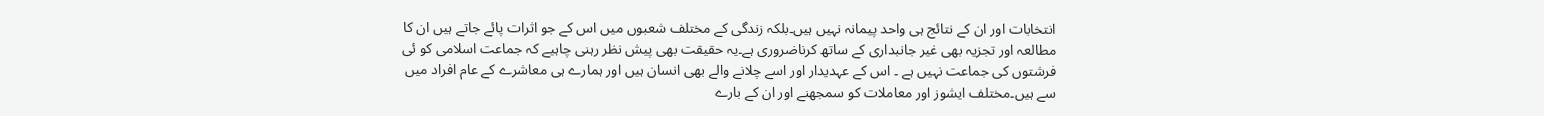انتخابات اور ان کے نتائج ہی واحد پیمانہ نہیں ہیں۔بلکہ زندگی کے مختلف شعبوں میں اس کے جو اثرات پائے جاتے ہیں ان کا مطالعہ اور تجزیہ بھی غیر جانبداری کے ساتھ کرناضروری ہے۔یہ حقیقت بھی پیش نظر رہنی چاہیے کہ جماعت اسلامی کو ئی فرشتوں کی جماعت نہیں ہے ۔ اس کے عہدیدار اور اسے چلانے والے بھی انسان ہیں اور ہمارے ہی معاشرے کے عام افراد میں سے ہیں۔مختلف ایشوز اور معاملات کو سمجھنے اور ان کے بارے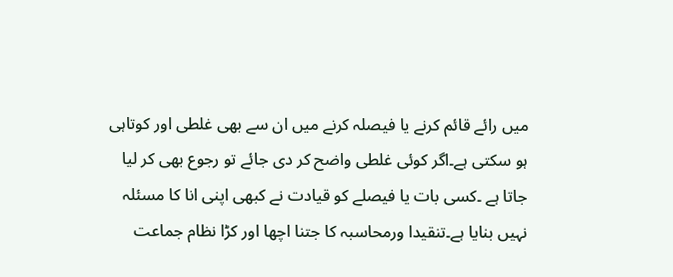میں رائے قائم کرنے یا فیصلہ کرنے میں ان سے بھی غلطی اور کوتاہی ہو سکتی ہے۔اگر کوئی غلطی واضح کر دی جائے تو رجوع بھی کر لیا جاتا ہے ۔کسی بات یا فیصلے کو قیادت نے کبھی اپنی انا کا مسئلہ نہیں بنایا ہے۔تنقیدا ورمحاسبہ کا جتنا اچھا اور کڑا نظام جماعت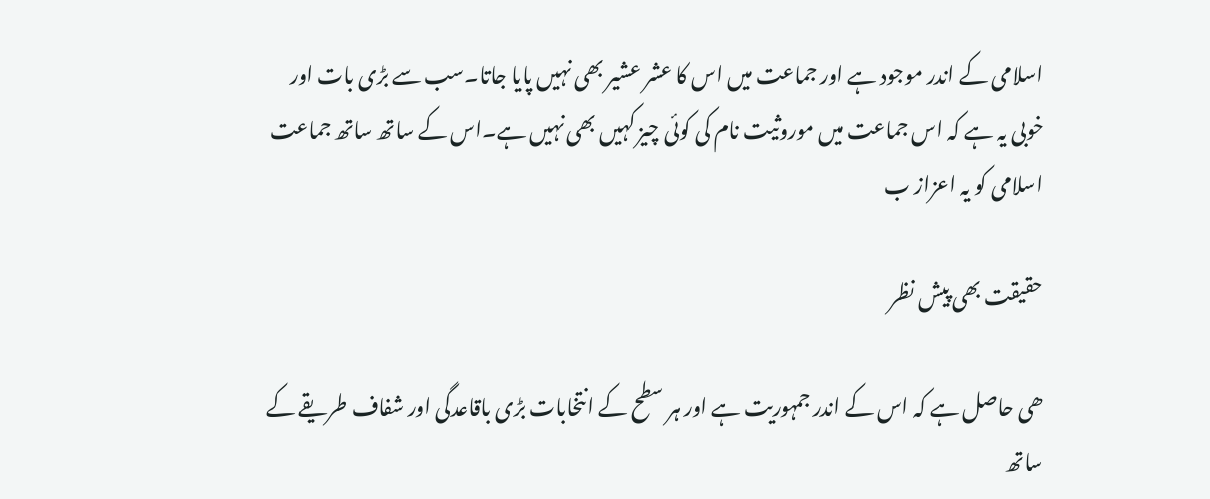اسلامی کے اندر موجود ہے اور جماعت میں اس کا عشر عشیر بھی نہیں پایا جاتا۔سب سے بڑی بات اور خوبی یہ ہے کہ اس جماعت میں موروثیت نام کی کوئی چیز کہیں بھی نہیں ہے۔اس کے ساتھ ساتھ جماعت اسلامی کو یہ اعزاز ب

حقیقت بھی پیش نظر

ھی حاصل ہے کہ اس کے اندر جمہوریت ہے اور ہر سطح کے انتخابات بڑی باقاعدگی اور شفاف طریقے کے ساتھ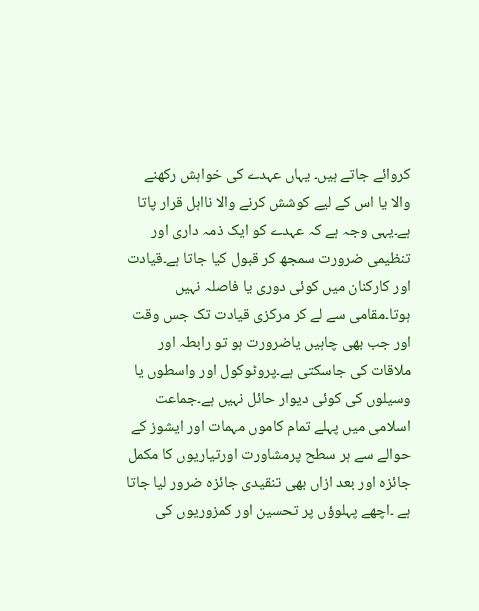کروائے جاتے ہیں۔ یہاں عہدے کی خواہش رکھنے والا یا اس کے لیے کوشش کرنے والا نااہل قرار پاتا ہے۔یہی وجہ ہے کہ عہدے کو ایک ذمہ داری اور تنظیمی ضرورت سمجھ کر قبول کیا جاتا ہے۔قیادت اور کارکنان میں کوئی دوری یا فاصلہ نہیں ہوتا۔مقامی سے لے کر مرکزی قیادت تک جس وقت اور جب بھی چاہیں یاضرورت ہو تو رابطہ اور ملاقات کی جاسکتی ہے۔پروٹوکول اور واسطوں یا وسیلوں کی کوئی دیوار حائل نہیں ہے۔جماعت اسلامی میں پہلے تمام کاموں مہمات اور ایشوز کے حوالے سے ہر سطح پرمشاورت اورتیاریوں کا مکمل جائزہ اور بعد ازاں بھی تنقیدی جائزہ ضرور لیا جاتا ہے ۔اچھے پہلوؤں پر تحسین اور کمزوریوں کی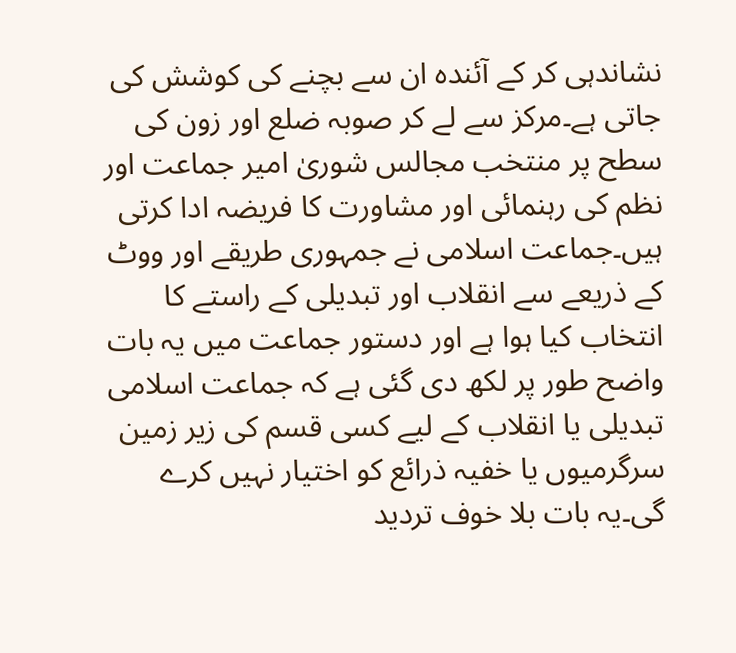نشاندہی کر کے آئندہ ان سے بچنے کی کوشش کی جاتی ہے۔مرکز سے لے کر صوبہ ضلع اور زون کی سطح پر منتخب مجالس شوریٰ امیر جماعت اور نظم کی رہنمائی اور مشاورت کا فریضہ ادا کرتی ہیں۔جماعت اسلامی نے جمہوری طریقے اور ووٹ کے ذریعے سے انقلاب اور تبدیلی کے راستے کا انتخاب کیا ہوا ہے اور دستور جماعت میں یہ بات واضح طور پر لکھ دی گئی ہے کہ جماعت اسلامی تبدیلی یا انقلاب کے لیے کسی قسم کی زیر زمین سرگرمیوں یا خفیہ ذرائع کو اختیار نہیں کرے گی۔یہ بات بلا خوف تردید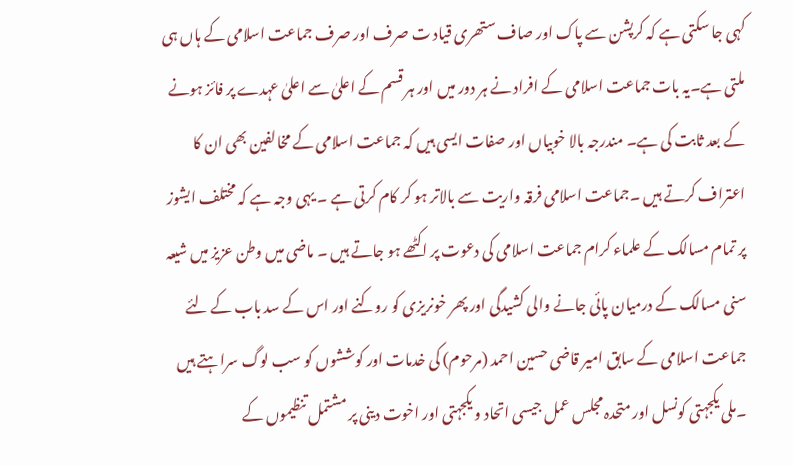کہی جا سکتی ہے کہ کرپشن سے پاک اور صاف ستھری قیاد ت صرف اور صرف جماعت اسلامی کے ہاں ہی ملتی ہے۔یہ بات جماعت اسلامی کے افراد نے ہر دور میں اور ہر قسم کے اعلیٰ سے اعلیٰ عہدے پر فائز ہونے کے بعد ثابت کی ہے۔ مندرجہ بالا خوبیاں اور صفات ایسی ہیں کہ جماعت اسلامی کے مخالفین بھی ان کا اعتراف کرتے ہیں ۔جماعت اسلامی فرقہ واریت سے بالاتر ہو کر کام کرتی ہے ۔ یہی وجہ ہے کہ مختلف ایشوز پر تمام مسالک کے علماء کرام جماعت اسلامی کی دعوت پر اکٹھے ہو جاتے ہیں ۔ ماضی میں وطن عزیز میں شیعہ سنی مسالک کے درمیان پائی جانے والی کشیدگی اور پھر خونریزی کو روکنے اور اس کے سد باب کے لئے جماعت اسلامی کے سابق امیر قاضی حسین احمد (مرحوم) کی خدمات اور کوششوں کو سب لوگ سراہتے ہیں ۔ملی یکجہتی کونسل اور متحدہ مجلس عمل جیسی اتحاد و یکجہتی اور اخوت دینی پر مشتمل تنظیموں کے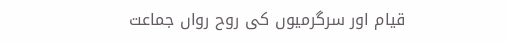قیام اور سرگرمیوں کی روح رواں جماعت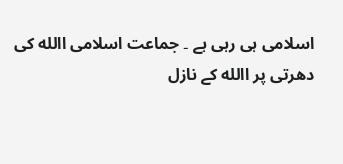اسلامی ہی رہی ہے ۔ جماعت اسلامی االله کی دھرتی پر االله کے نازل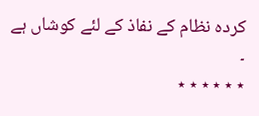کردہ نظام کے نفاذ کے لئے کوشاں ہے ۔
٭ ٭ ٭ ٭ ٭ ٭